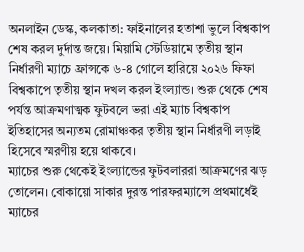অনলাইন ডেস্ক, কলকাতা: ফাইনালের হতাশা ভুলে বিশ্বকাপ শেষ করল দুর্দান্ত জয়ে। মিয়ামি স্টেডিয়ামে তৃতীয় স্থান নির্ধারণী ম্যাচে ফ্রান্সকে ৬-৪ গোলে হারিয়ে ২০২৬ ফিফা বিশ্বকাপে তৃতীয় স্থান দখল করল ইংল্যান্ড। শুরু থেকে শেষ পর্যন্ত আক্রমণাত্মক ফুটবলে ভরা এই ম্যাচ বিশ্বকাপ ইতিহাসের অন্যতম রোমাঞ্চকর তৃতীয় স্থান নির্ধারণী লড়াই হিসেবে স্মরণীয় হয়ে থাকবে।
ম্যাচের শুরু থেকেই ইংল্যান্ডের ফুটবলাররা আক্রমণের ঝড় তোলেন। বোকায়ো সাকার দুরন্ত পারফরম্যান্সে প্রথমার্ধেই ম্যাচের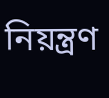নিয়ন্ত্রণ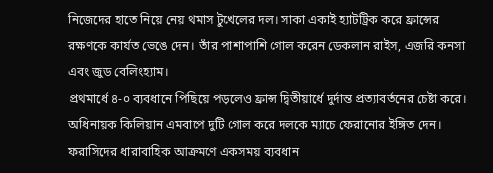নিজেদের হাতে নিয়ে নেয় থমাস টুখেলের দল। সাকা একাই হ্যাটট্রিক করে ফ্রান্সের রক্ষণকে কার্যত ভেঙে দেন। তাঁর পাশাপাশি গোল করেন ডেকলান রাইস, এজরি কনসা এবং জুড বেলিংহ্যাম।
প্রথমার্ধে ৪-০ ব্যবধানে পিছিয়ে পড়লেও ফ্রান্স দ্বিতীয়ার্ধে দুর্দান্ত প্রত্যাবর্তনের চেষ্টা করে। অধিনায়ক কিলিয়ান এমবাপে দুটি গোল করে দলকে ম্যাচে ফেরানোর ইঙ্গিত দেন। ফরাসিদের ধারাবাহিক আক্রমণে একসময় ব্যবধান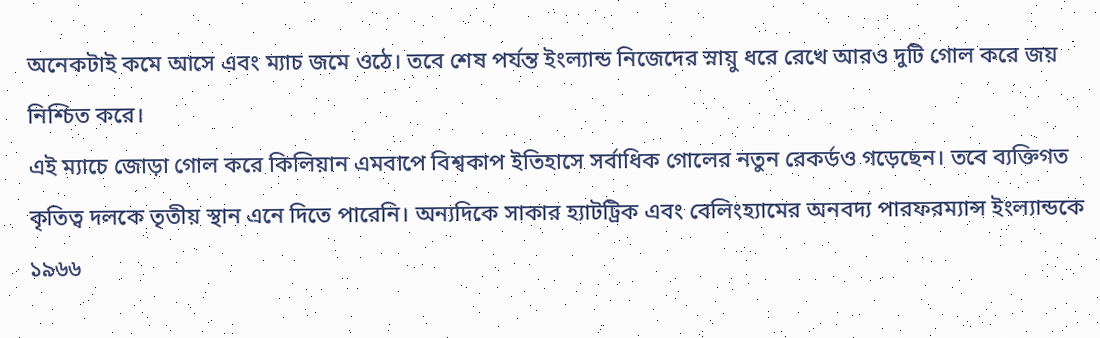অনেকটাই কমে আসে এবং ম্যাচ জমে ওঠে। তবে শেষ পর্যন্ত ইংল্যান্ড নিজেদের স্নায়ু ধরে রেখে আরও দুটি গোল করে জয় নিশ্চিত করে।
এই ম্যাচে জোড়া গোল করে কিলিয়ান এমবাপে বিশ্বকাপ ইতিহাসে সর্বাধিক গোলের নতুন রেকর্ডও গড়েছেন। তবে ব্যক্তিগত কৃতিত্ব দলকে তৃতীয় স্থান এনে দিতে পারেনি। অন্যদিকে সাকার হ্যাটট্রিক এবং বেলিংহ্যামের অনবদ্য পারফরম্যান্স ইংল্যান্ডকে ১৯৬৬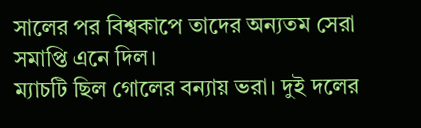সালের পর বিশ্বকাপে তাদের অন্যতম সেরা সমাপ্তি এনে দিল।
ম্যাচটি ছিল গোলের বন্যায় ভরা। দুই দলের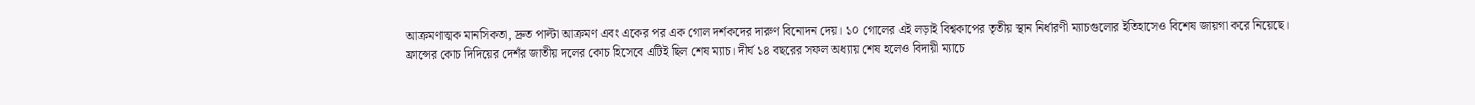আক্রমণাত্মক মানসিকতা, দ্রুত পাল্টা আক্রমণ এবং একের পর এক গোল দর্শকদের দারুণ বিনোদন দেয়। ১০ গোলের এই লড়াই বিশ্বকাপের তৃতীয় স্থান নির্ধারণী ম্যাচগুলোর ইতিহাসেও বিশেষ জায়গা করে নিয়েছে।
ফ্রান্সের কোচ দিদিয়ের দেশঁর জাতীয় দলের কোচ হিসেবে এটিই ছিল শেষ ম্যাচ। দীর্ঘ ১৪ বছরের সফল অধ্যায় শেষ হলেও বিদায়ী ম্যাচে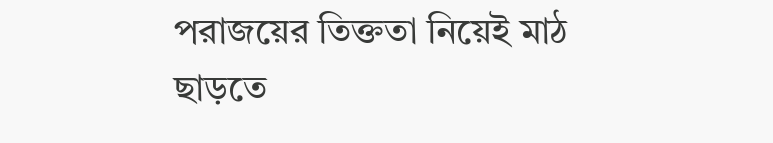পরাজয়ের তিক্ততা নিয়েই মাঠ ছাড়তে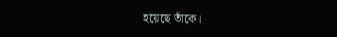হয়েছে তাঁকে।